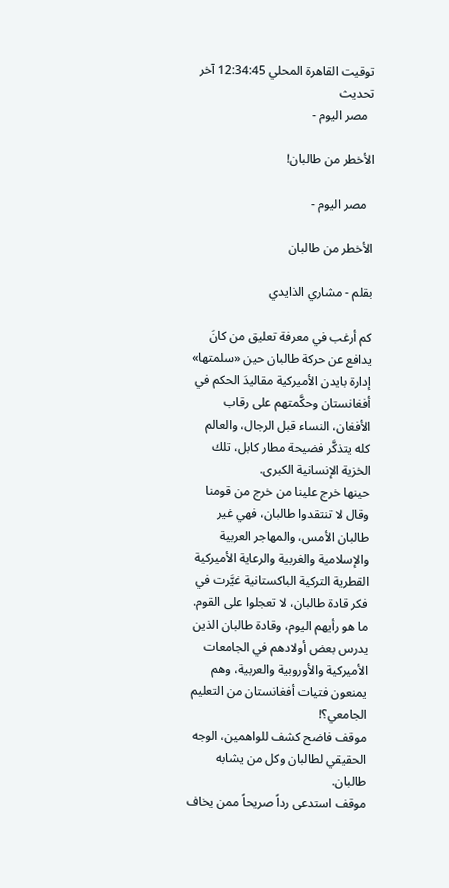توقيت القاهرة المحلي 12:34:45 آخر تحديث
  مصر اليوم -

الأخطر من طالبان!

  مصر اليوم -

الأخطر من طالبان

بقلم - مشاري الذايدي

كم أرغب في معرفة تعليق من كانَ يدافع عن حركة طالبان حين «سلمتها» إدارة بايدن الأميركية مقاليدَ الحكم في أفغانستان وحكَّمتهم على رقاب الأفغان، النساء قبل الرجال، والعالم كله يتذكَّر فضيحة مطار كابل، تلك الخزية الإنسانية الكبرى.
حينها خرج علينا من خرج من قومنا وقال لا تنتقدوا طالبان، فهي غير طالبان الأمس، والمهاجر العربية والإسلامية والغربية والرعاية الأميركية القطرية التركية الباكستانية غيَّرت في فكر قادة طالبان، لا تعجلوا على القوم.
ما هو رأيهم اليوم، وقادة طالبان الذين يدرس بعض أولادهم في الجامعات الأميركية والأوروبية والعربية، وهم يمنعون فتيات أفغانستان من التعليم الجامعي؟!
موقف فاضح كشف للواهمين، الوجه الحقيقي لطالبان وكل من يشابه طالبان.
موقف استدعى رداً صريحاً ممن يخاف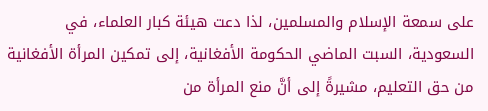على سمعة الإسلام والمسلمين، لذا دعت هيئة كبار العلماء، في السعودية، السبت الماضي الحكومة الأفغانية، إلى تمكين المرأة الأفغانية من حق التعليم، مشيرةً إلى أنَّ منع المرأة من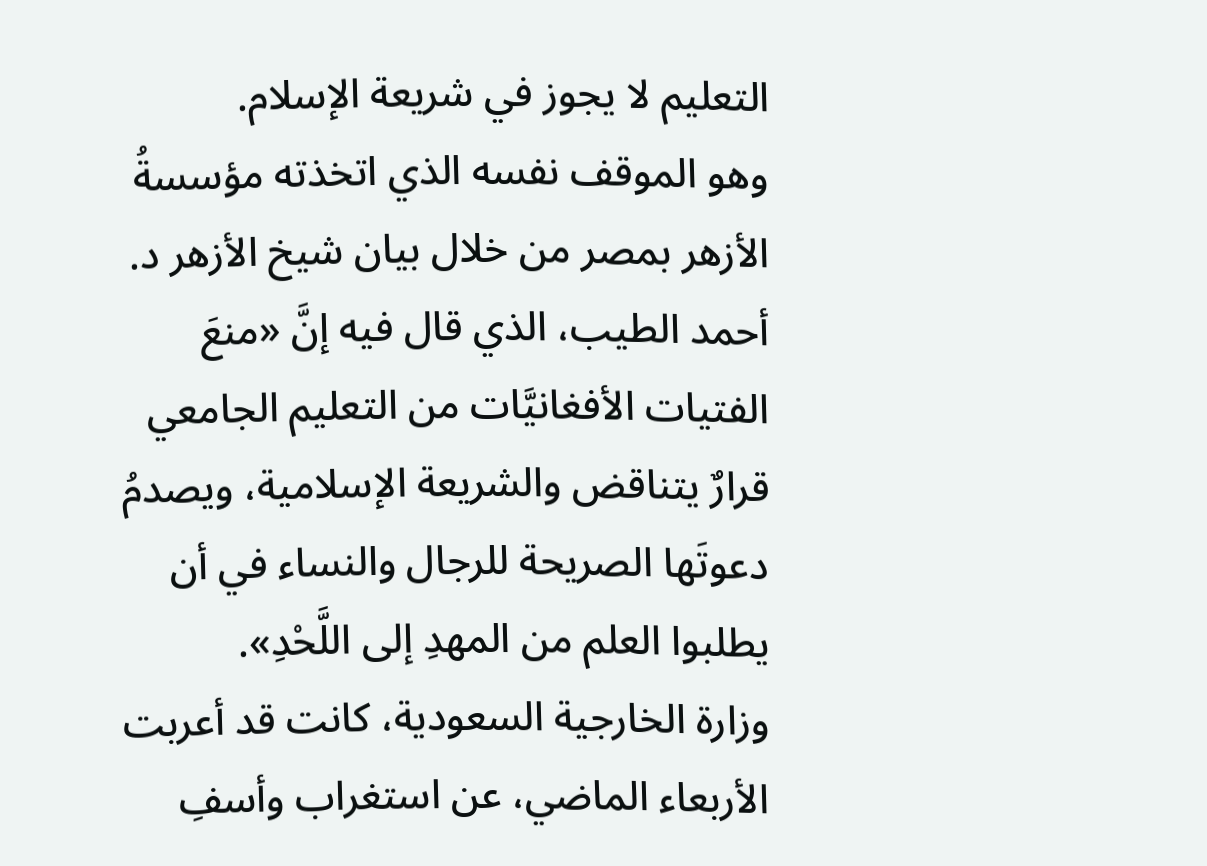التعليم لا يجوز في شريعة الإسلام.
وهو الموقف نفسه الذي اتخذته مؤسسةُ الأزهر بمصر من خلال بيان شيخ الأزهر د. أحمد الطيب، الذي قال فيه إنَّ «منعَ الفتيات الأفغانيَّات من التعليم الجامعي قرارٌ يتناقض والشريعة الإسلامية، ويصدمُ دعوتَها الصريحة للرجال والنساء في أن يطلبوا العلم من المهدِ إلى اللَّحْدِ».
وزارة الخارجية السعودية، كانت قد أعربت الأربعاء الماضي، عن استغراب وأسفِ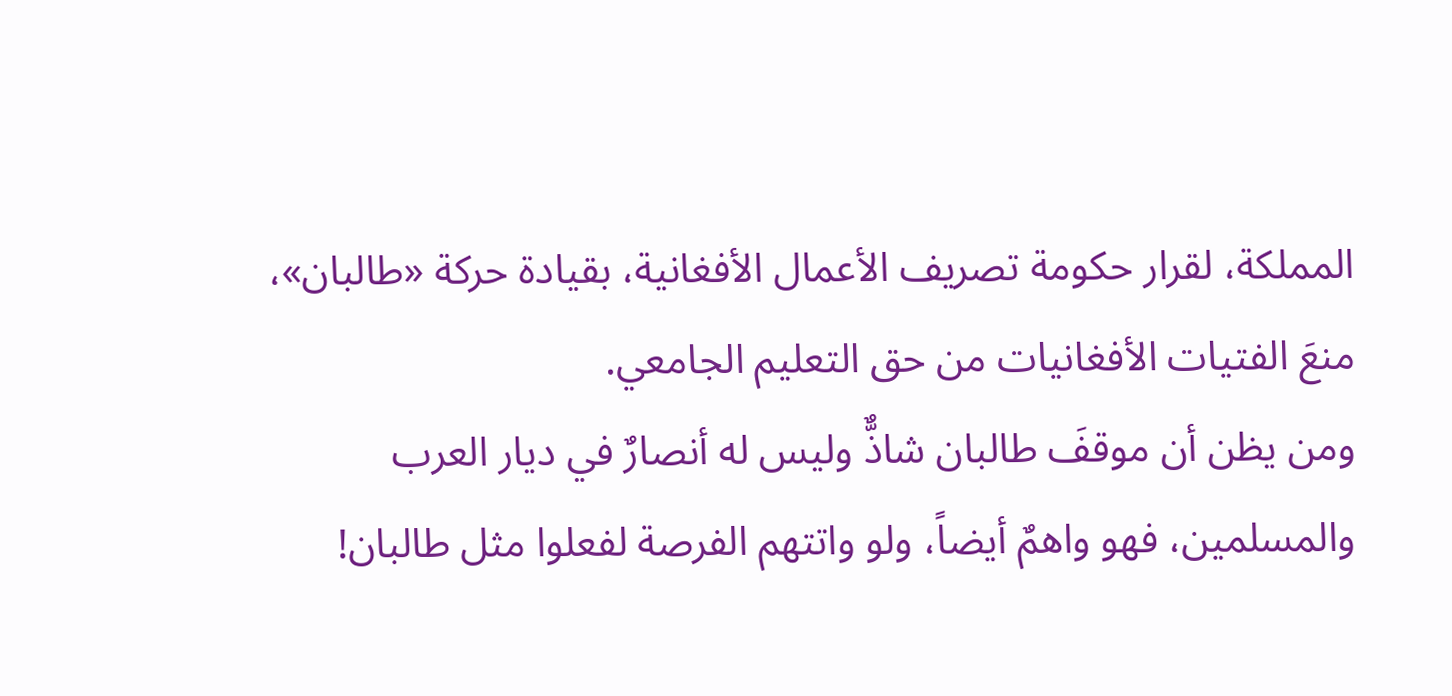المملكة، لقرار حكومة تصريف الأعمال الأفغانية، بقيادة حركة «طالبان»، منعَ الفتيات الأفغانيات من حق التعليم الجامعي.
ومن يظن أن موقفَ طالبان شاذٌّ وليس له أنصارٌ في ديار العرب والمسلمين، فهو واهمٌ أيضاً، ولو واتتهم الفرصة لفعلوا مثل طالبان!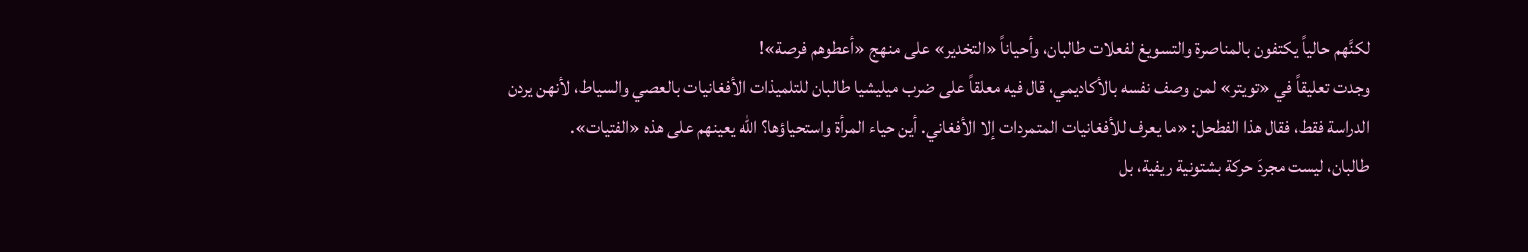لكنَّهم حالياً يكتفون بالمناصرة والتسويغ لفعلات طالبان، وأحياناً «التخدير» على منهج «أعطوهم فرصة»!
وجدت تعليقاً في «تويتر» لمن وصف نفسه بالأكاديمي، قال فيه معلقاً على ضرب ميليشيا طالبان للتلميذات الأفغانيات بالعصي والسياط، لأنهن يردن الدراسة فقط، فقال هذا الفطحل: «ما يعرف للأفغانيات المتمردات إلا الأفغاني. أين حياء المرأة واستحياؤها؟ الله يعينهم على هذه «الفتيات».
طالبان، ليست مجردَ حركة بشتونية ريفية، بل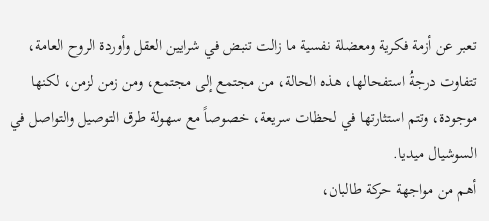تعبر عن أزمة فكرية ومعضلة نفسية ما زالت تنبض في شرايين العقل وأوردة الروح العامة، تتفاوت درجةُ استفحالها، هذه الحالة، من مجتمع إلى مجتمع، ومن زمن لزمن، لكنها موجودة، وتتم استثارتها في لحظات سريعة، خصوصاً مع سهولة طرق التوصيل والتواصل في السوشيال ميديا.
أهم من مواجهة حركة طالبان،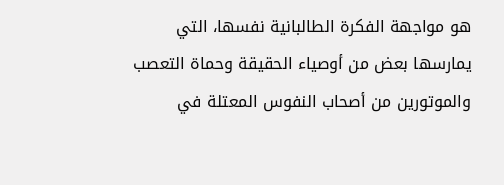هو مواجهة الفكرة الطالبانية نفسها، التي يمارسها بعض من أوصياء الحقيقة وحماة التعصب والموتورين من أصحاب النفوس المعتلة في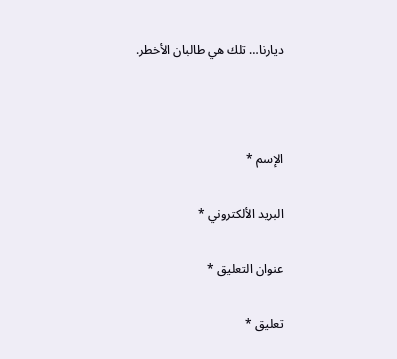ديارنا… تلك هي طالبان الأخطر.



الإسم *

البريد الألكتروني *

عنوان التعليق *

تعليق *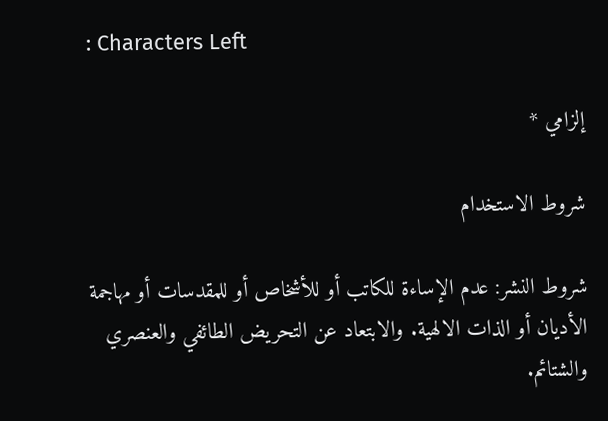: Characters Left

إلزامي *

شروط الاستخدام

شروط النشر: عدم الإساءة للكاتب أو للأشخاص أو للمقدسات أو مهاجمة الأديان أو الذات الالهية. والابتعاد عن التحريض الطائفي والعنصري والشتائم.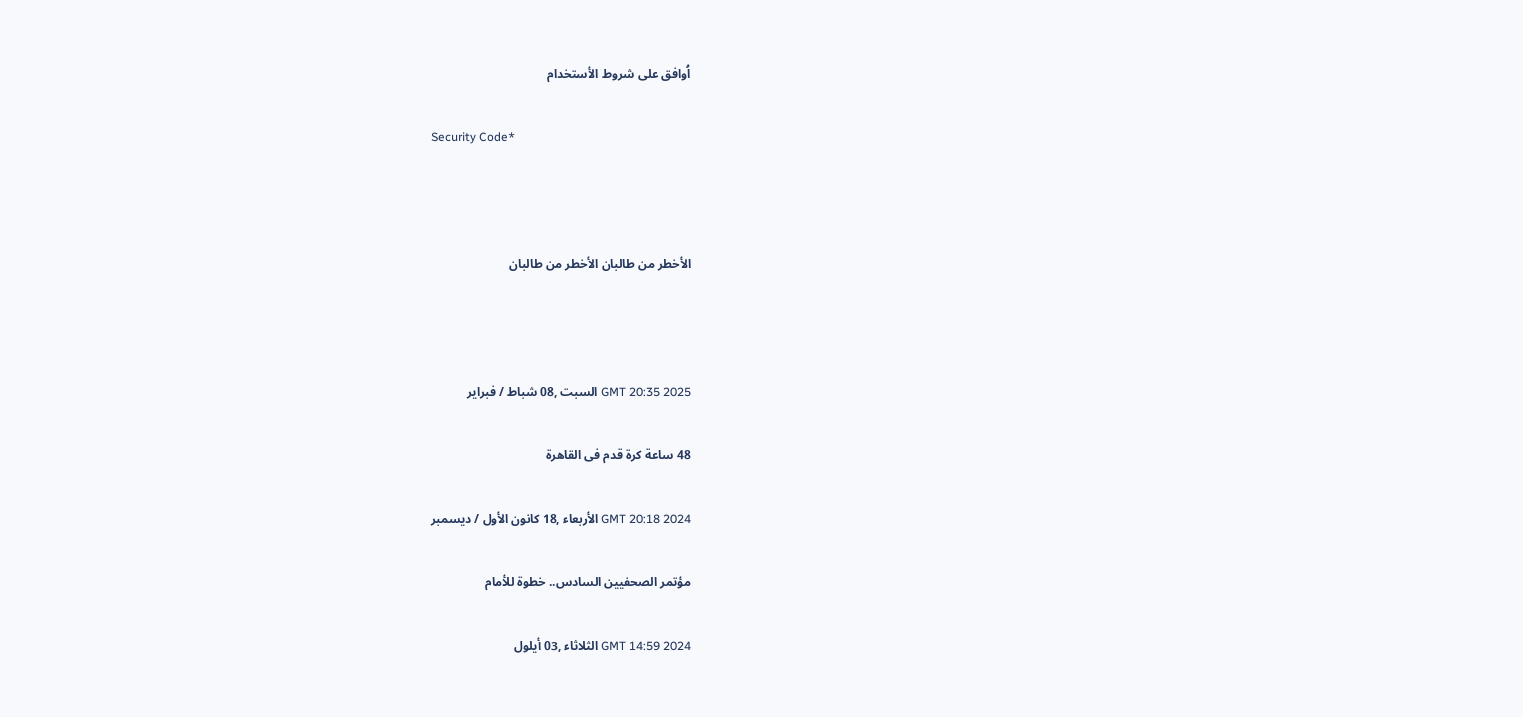اُوافق على شروط الأستخدام

Security Code*



الأخطر من طالبان الأخطر من طالبان



GMT 20:35 2025 السبت ,08 شباط / فبراير

48 ساعة كرة قدم فى القاهرة

GMT 20:18 2024 الأربعاء ,18 كانون الأول / ديسمبر

مؤتمر الصحفيين السادس.. خطوة للأمام

GMT 14:59 2024 الثلاثاء ,03 أيلول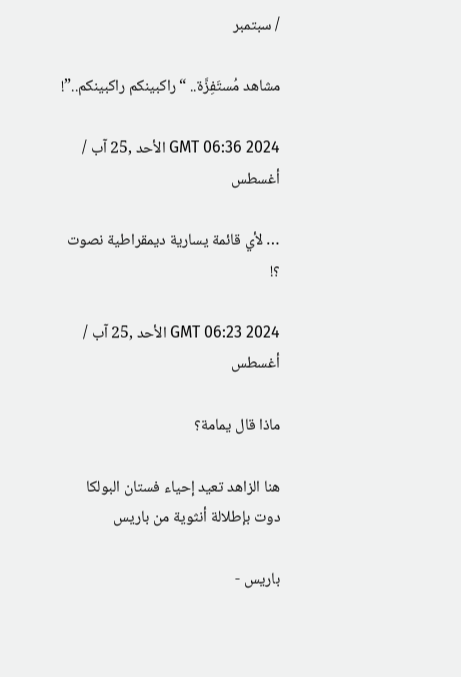/ سبتمبر

مشاهد مُستَفِزَّة.. “راكبينكم راكبينكم..”!

GMT 06:36 2024 الأحد ,25 آب / أغسطس

… لأي قائمة يسارية ديمقراطية نصوت ؟!

GMT 06:23 2024 الأحد ,25 آب / أغسطس

ماذا قال يمامة؟

هنا الزاهد تعيد إحياء فستان البولكا دوت بإطلالة أنثوية من باريس

باريس -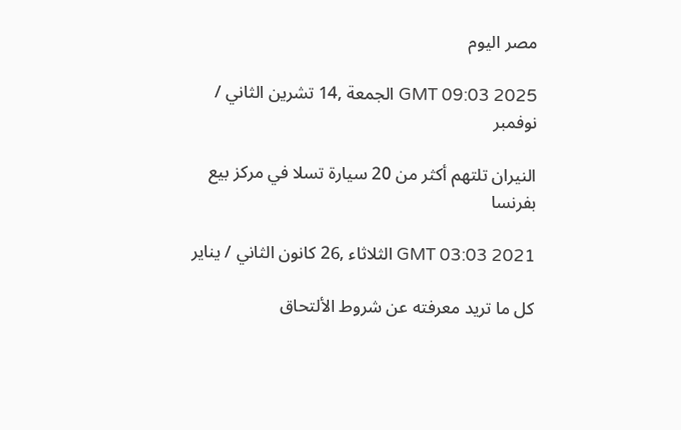مصر اليوم

GMT 09:03 2025 الجمعة ,14 تشرين الثاني / نوفمبر

النيران تلتهم أكثر من 20 سيارة تسلا في مركز بيع بفرنسا

GMT 03:03 2021 الثلاثاء ,26 كانون الثاني / يناير

كل ما تريد معرفته عن شروط الألتحاق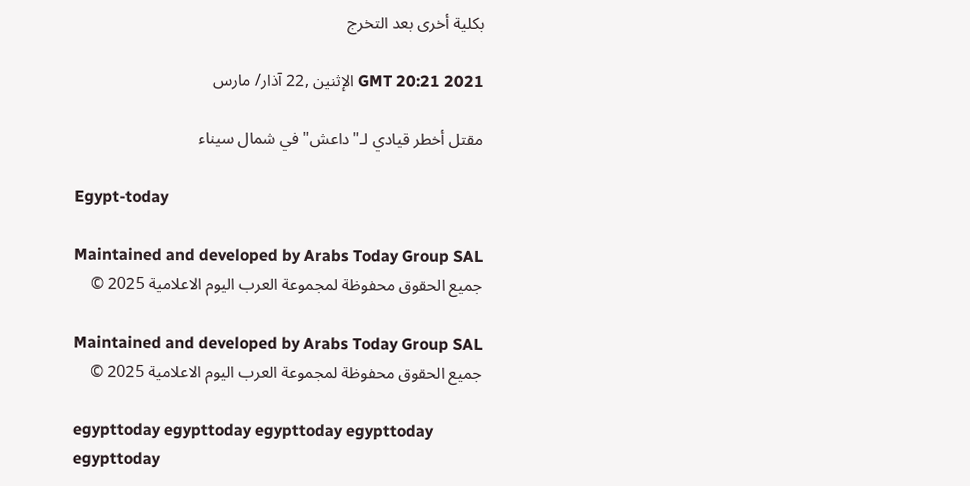بكلية أخرى بعد التخرج

GMT 20:21 2021 الإثنين ,22 آذار/ مارس

مقتل أخطر قيادي لـ"داعش" في شمال سيناء

Egypt-today

Maintained and developed by Arabs Today Group SAL
جميع الحقوق محفوظة لمجموعة العرب اليوم الاعلامية 2025 ©

Maintained and developed by Arabs Today Group SAL
جميع الحقوق محفوظة لمجموعة العرب اليوم الاعلامية 2025 ©

egypttoday egypttoday egypttoday egypttoday
egypttoday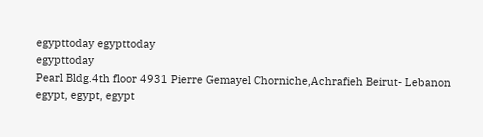egypttoday egypttoday
egypttoday
Pearl Bldg.4th floor 4931 Pierre Gemayel Chorniche,Achrafieh Beirut- Lebanon
egypt, egypt, egypt